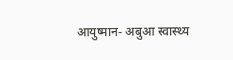आयुष्मान- अबुआ स्वास्थ्य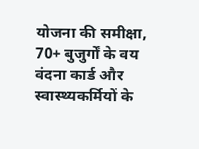योजना की समीक्षा, 70+ बुजुर्गों के वय वंदना कार्ड और स्वास्थ्यकर्मियों के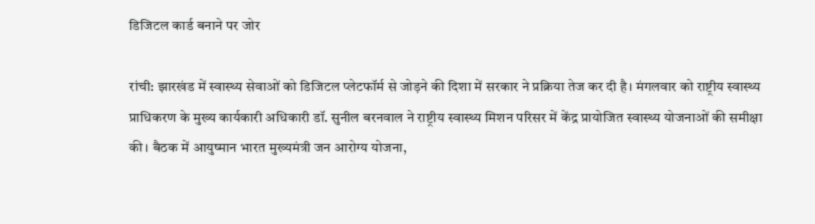डिजिटल कार्ड बनाने पर जोर

रांची: झारखंड में स्वास्थ्य सेवाओं को डिजिटल प्लेटफॉर्म से जोड़ने की दिशा में सरकार ने प्रक्रिया तेज कर दी है। मंगलवार को राष्ट्रीय स्वास्थ्य प्राधिकरण के मुख्य कार्यकारी अधिकारी डॉ. सुनील बरनवाल ने राष्ट्रीय स्वास्थ्य मिशन परिसर में केंद्र प्रायोजित स्वास्थ्य योजनाओं की समीक्षा की। बैठक में आयुष्मान भारत मुख्यमंत्री जन आरोग्य योजना,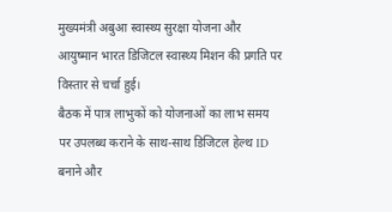मुख्यमंत्री अबुआ स्वास्थ्य सुरक्षा योजना और आयुष्मान भारत डिजिटल स्वास्थ्य मिशन की प्रगति पर विस्तार से चर्चा हुई।
बैठक में पात्र लाभुकों को योजनाओं का लाभ समय पर उपलब्ध कराने के साथ-साथ डिजिटल हेल्थ ID बनाने और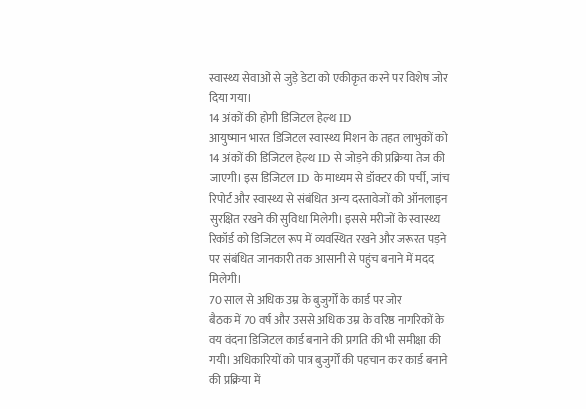स्वास्थ्य सेवाओं से जुड़े डेटा को एकीकृत करने पर विशेष जोर दिया गया।
14 अंकों की होगी डिजिटल हेल्थ ID
आयुष्मान भारत डिजिटल स्वास्थ्य मिशन के तहत लाभुकों को 14 अंकों की डिजिटल हेल्थ ID से जोड़ने की प्रक्रिया तेज की जाएगी। इस डिजिटल ID के माध्यम से डॉक्टर की पर्ची, जांच रिपोर्ट और स्वास्थ्य से संबंधित अन्य दस्तावेजों को ऑनलाइन सुरक्षित रखने की सुविधा मिलेगी। इससे मरीजों के स्वास्थ्य रिकॉर्ड को डिजिटल रूप में व्यवस्थित रखने और जरूरत पड़ने पर संबंधित जानकारी तक आसानी से पहुंच बनाने में मदद मिलेगी।
70 साल से अधिक उम्र के बुजुर्गों के कार्ड पर जोर
बैठक में 70 वर्ष और उससे अधिक उम्र के वरिष्ठ नागरिकों के वय वंदना डिजिटल कार्ड बनाने की प्रगति की भी समीक्षा की गयी। अधिकारियों को पात्र बुजुर्गों की पहचान कर कार्ड बनाने की प्रक्रिया में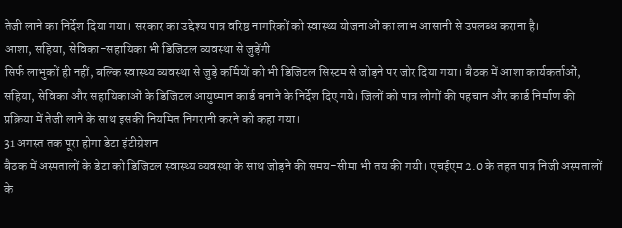तेजी लाने का निर्देश दिया गया। सरकार का उद्देश्य पात्र वरिष्ठ नागरिकों को स्वास्थ्य योजनाओं का लाभ आसानी से उपलब्ध कराना है।
आशा, सहिया, सेविका-सहायिका भी डिजिटल व्यवस्था से जुड़ेंगी
सिर्फ लाभुकों ही नहीं, बल्कि स्वास्थ्य व्यवस्था से जुड़े कर्मियों को भी डिजिटल सिस्टम से जोड़ने पर जोर दिया गया। बैठक में आशा कार्यकर्ताओं, सहिया, सेविका और सहायिकाओं के डिजिटल आयुष्मान कार्ड बनाने के निर्देश दिए गये। जिलों को पात्र लोगों की पहचान और कार्ड निर्माण की प्रक्रिया में तेजी लाने के साथ इसकी नियमित निगरानी करने को कहा गया।
31 अगस्त तक पूरा होगा डेटा इंटीग्रेशन
बैठक में अस्पतालों के डेटा को डिजिटल स्वास्थ्य व्यवस्था के साथ जोड़ने की समय-सीमा भी तय की गयी। एचईएम 2.0 के तहत पात्र निजी अस्पतालों के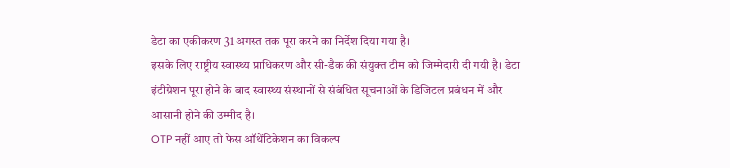डेटा का एकीकरण 31 अगस्त तक पूरा करने का निर्देश दिया गया है।
इसके लिए राष्ट्रीय स्वास्थ्य प्राधिकरण और सी-डैक की संयुक्त टीम को जिम्मेदारी दी गयी है। डेटा इंटीग्रेशन पूरा होने के बाद स्वास्थ्य संस्थानों से संबंधित सूचनाओं के डिजिटल प्रबंधन में और आसानी होने की उम्मीद है।
OTP नहीं आए तो फेस ऑथेंटिकेशन का विकल्प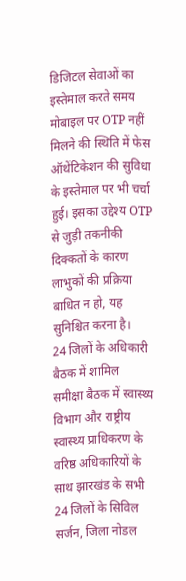डिजिटल सेवाओं का इस्तेमाल करते समय मोबाइल पर OTP नहीं मिलने की स्थिति में फेस ऑथेंटिकेशन की सुविधा के इस्तेमाल पर भी चर्चा हुई। इसका उद्देश्य OTP से जुड़ी तकनीकी दिक्कतों के कारण लाभुकों की प्रक्रिया बाधित न हो, यह सुनिश्चित करना है।
24 जिलों के अधिकारी बैठक में शामिल
समीक्षा बैठक में स्वास्थ्य विभाग और राष्ट्रीय स्वास्थ्य प्राधिकरण के वरिष्ठ अधिकारियों के साथ झारखंड के सभी 24 जिलों के सिविल सर्जन, जिला नोडल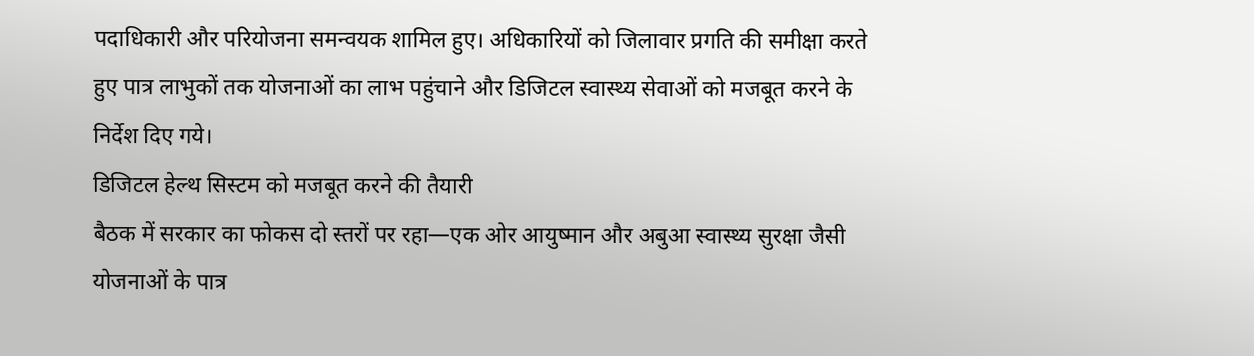पदाधिकारी और परियोजना समन्वयक शामिल हुए। अधिकारियों को जिलावार प्रगति की समीक्षा करते हुए पात्र लाभुकों तक योजनाओं का लाभ पहुंचाने और डिजिटल स्वास्थ्य सेवाओं को मजबूत करने के निर्देश दिए गये।
डिजिटल हेल्थ सिस्टम को मजबूत करने की तैयारी
बैठक में सरकार का फोकस दो स्तरों पर रहा—एक ओर आयुष्मान और अबुआ स्वास्थ्य सुरक्षा जैसी योजनाओं के पात्र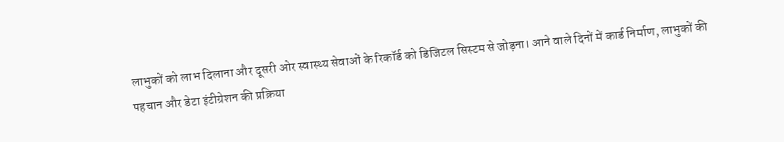लाभुकों को लाभ दिलाना और दूसरी ओर स्वास्थ्य सेवाओं के रिकॉर्ड को डिजिटल सिस्टम से जोड़ना। आने वाले दिनों में कार्ड निर्माण, लाभुकों की पहचान और डेटा इंटीग्रेशन की प्रक्रिया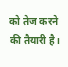को तेज करने की तैयारी है।